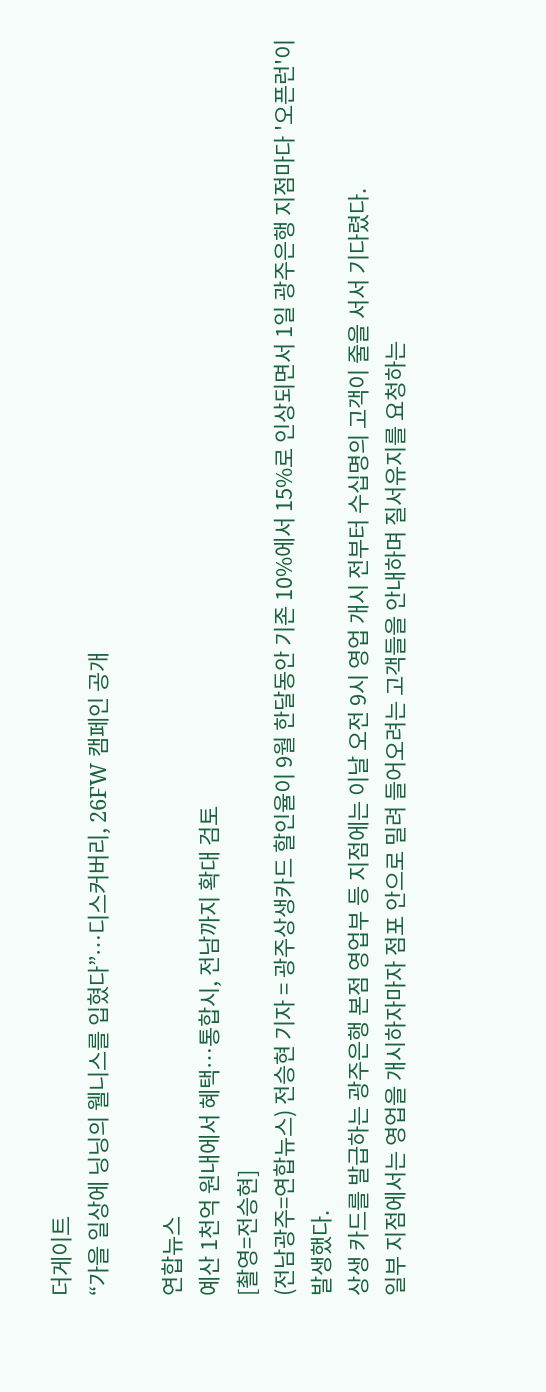더게이트
“가을 일상에 닝닝의 웰니스를 입혔다”…디스커버리, 26FW 캠페인 공개

연합뉴스
예산 1천억 원내에서 혜택…통합시, 전남까지 확대 검토
[촬영=전승현]
(전남광주=연합뉴스) 전승현 기자 = 광주상생카드 할인율이 9월 한달동안 기존 10%에서 15%로 인상되면서 1일 광주은행 지점마다 '오픈런'이 발생했다.
상생 카드를 발급하는 광주은행 본점 영업부 등 지점에는 이날 오전 9시 영업 개시 전부터 수십명의 고객이 줄을 서서 기다렸다.
일부 지점에서는 영업을 개시하자마자 점포 안으로 밀려 들어오려는 고객들을 안내하며 질서유지를 요청하는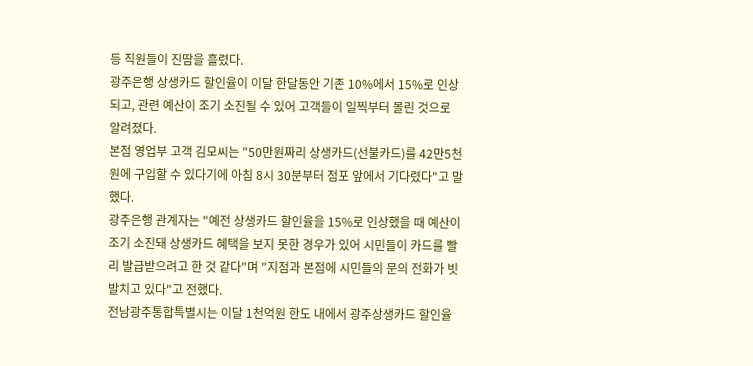등 직원들이 진땀을 흘렸다.
광주은행 상생카드 할인율이 이달 한달동안 기존 10%에서 15%로 인상되고, 관련 예산이 조기 소진될 수 있어 고객들이 일찍부터 몰린 것으로 알려졌다.
본점 영업부 고객 김모씨는 "50만원짜리 상생카드(선불카드)를 42만5천원에 구입할 수 있다기에 아침 8시 30분부터 점포 앞에서 기다렸다"고 말했다.
광주은행 관계자는 "예전 상생카드 할인율을 15%로 인상했을 때 예산이 조기 소진돼 상생카드 혜택을 보지 못한 경우가 있어 시민들이 카드를 빨리 발급받으려고 한 것 같다"며 "지점과 본점에 시민들의 문의 전화가 빗발치고 있다"고 전했다.
전남광주통합특별시는 이달 1천억원 한도 내에서 광주상생카드 할인율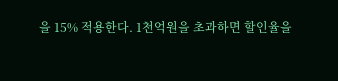을 15% 적용한다. 1천억원을 초과하면 할인율을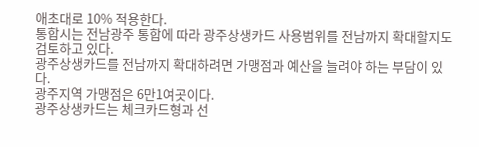애초대로 10% 적용한다.
통합시는 전남광주 통합에 따라 광주상생카드 사용범위를 전남까지 확대할지도 검토하고 있다.
광주상생카드를 전남까지 확대하려면 가맹점과 예산을 늘려야 하는 부담이 있다.
광주지역 가맹점은 6만1여곳이다.
광주상생카드는 체크카드형과 선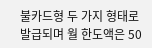불카드형 두 가지 형태로 발급되며 월 한도액은 50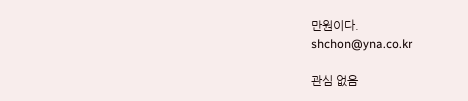만원이다.
shchon@yna.co.kr

관심 없음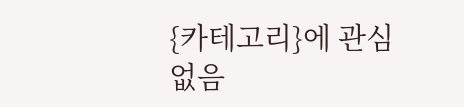{카테고리}에 관심 없음